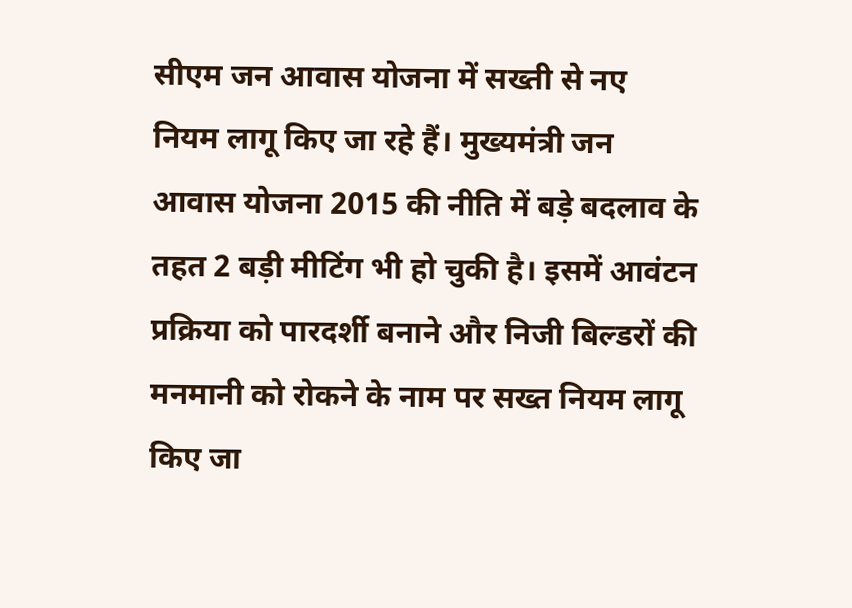सीएम जन आवास योजना में सख्ती से नए नियम लागू किए जा रहे हैं। मुख्यमंत्री जन आवास योजना 2015 की नीति में बड़े बदलाव के तहत 2 बड़ी मीटिंग भी हो चुकी है। इसमें आवंटन प्रक्रिया को पारदर्शी बनाने और निजी बिल्डरों की मनमानी को रोकने के नाम पर सख्त नियम लागू किए जा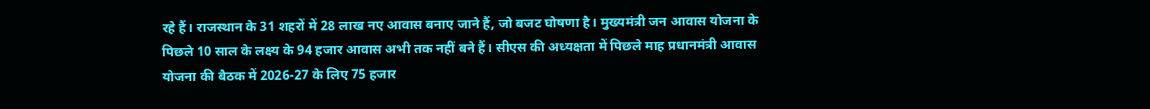रहे हैं। राजस्थान के 31 शहरों में 28 लाख नए आवास बनाए जाने हैं, जो बजट घोषणा है। मुख्यमंत्री जन आवास योजना के पिछले 10 साल के लक्ष्य के 94 हजार आवास अभी तक नहीं बने हैं। सीएस की अध्यक्षता में पिछले माह प्रधानमंत्री आवास योजना की बैठक में 2026-27 के लिए 75 हजार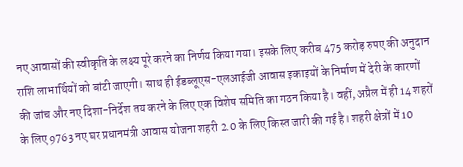नए आवासों की स्वीकृति के लक्ष्य पूरे करने का निर्णय किया गया। इसके लिए करीब 475 करोड़ रुपए की अनुदान राशि लाभार्थियों को बांटी जाएगी। साथ ही ईडब्लूएस-एलआईजी आवास इकाइयों के निर्माण में देरी के कारणों की जांच और नए दिशा-निर्देश तय करने के लिए एक विशेष समिति का गठन किया है। वहीं, अप्रैल में ही 14 शहरों के लिए 9763 नए घर प्रधानमंत्री आवास योजना शहरी 2.0 के लिए किस्त जारी की गई है। शहरी क्षेत्रों में 10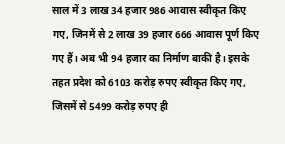साल में 3 लाख 34 हजार 986 आवास स्वीकृत किए गए, जिनमें से 2 लाख 39 हजार 666 आवास पूर्ण किए गए हैं। अब भी 94 हजार का निर्माण बाकी है। इसके तहत प्रदेश को 6103 करोड़ रुपए स्वीकृत किए गए, जिसमें से 5499 करोड़ रुपए ही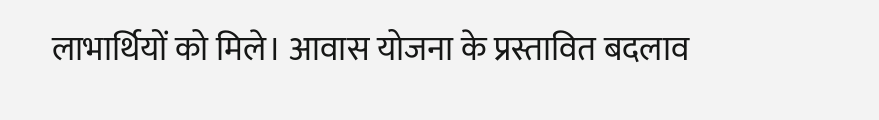लाभार्थियों को मिले। आवास योजना के प्रस्तावित बदलाव